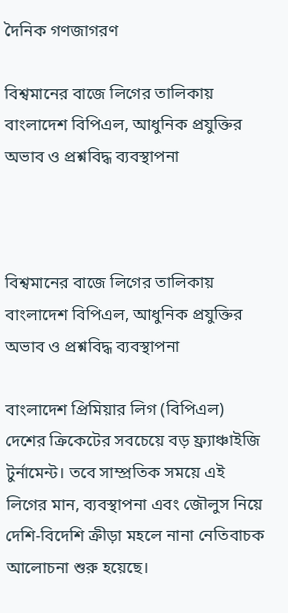দৈনিক গণজাগরণ

বিশ্বমানের বাজে লিগের তালিকায় বাংলাদেশ বিপিএল, আধুনিক প্রযুক্তির অভাব ও প্রশ্নবিদ্ধ ব্যবস্থাপনা



বিশ্বমানের বাজে লিগের তালিকায় বাংলাদেশ বিপিএল, আধুনিক প্রযুক্তির অভাব ও প্রশ্নবিদ্ধ ব্যবস্থাপনা

বাংলাদেশ প্রিমিয়ার লিগ (বিপিএল) দেশের ক্রিকেটের সবচেয়ে বড় ফ্র্যাঞ্চাইজি টুর্নামেন্ট। তবে সাম্প্রতিক সময়ে এই লিগের মান, ব্যবস্থাপনা এবং জৌলুস নিয়ে দেশি-বিদেশি ক্রীড়া মহলে নানা নেতিবাচক আলোচনা শুরু হয়েছে।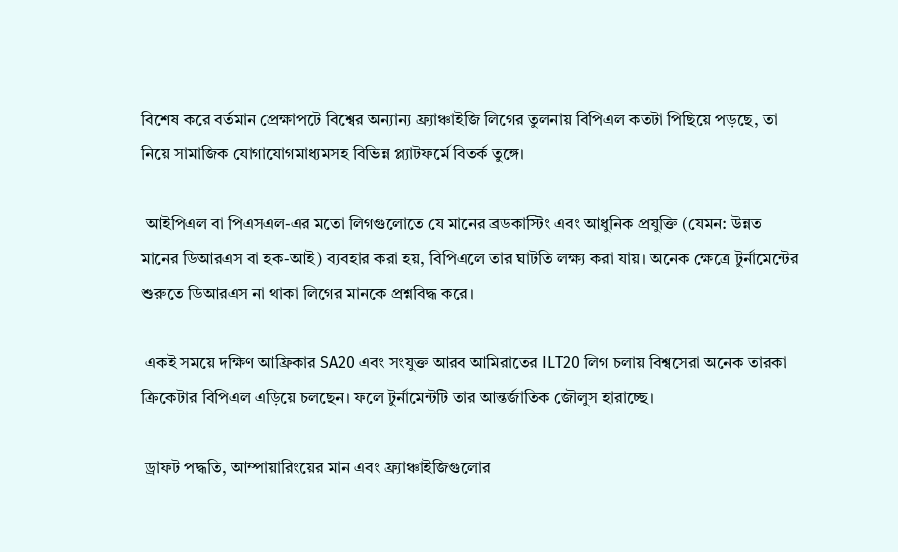বিশেষ করে বর্তমান প্রেক্ষাপটে বিশ্বের অন্যান্য ফ্র্যাঞ্চাইজি লিগের তুলনায় বিপিএল কতটা পিছিয়ে পড়ছে, তা নিয়ে সামাজিক যোগাযোগমাধ্যমসহ বিভিন্ন প্ল্যাটফর্মে বিতর্ক তুঙ্গে।

 আইপিএল বা পিএসএল-এর মতো লিগগুলোতে যে মানের ব্রডকাস্টিং এবং আধুনিক প্রযুক্তি (যেমন: উন্নত মানের ডিআরএস বা হক-আই) ব্যবহার করা হয়, বিপিএলে তার ঘাটতি লক্ষ্য করা যায়। অনেক ক্ষেত্রে টুর্নামেন্টের শুরুতে ডিআরএস না থাকা লিগের মানকে প্রশ্নবিদ্ধ করে।

 একই সময়ে দক্ষিণ আফ্রিকার SA20 এবং সংযুক্ত আরব আমিরাতের ILT20 লিগ চলায় বিশ্বসেরা অনেক তারকা ক্রিকেটার বিপিএল এড়িয়ে চলছেন। ফলে টুর্নামেন্টটি তার আন্তর্জাতিক জৌলুস হারাচ্ছে।

 ড্রাফট পদ্ধতি, আম্পায়ারিংয়ের মান এবং ফ্র্যাঞ্চাইজিগুলোর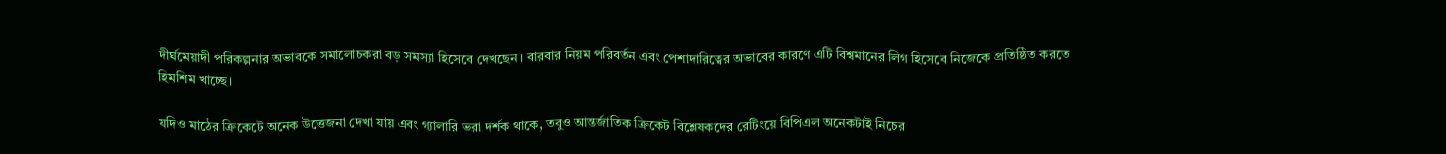দীর্ঘমেয়াদী পরিকল্পনার অভাবকে সমালোচকরা বড় সমস্যা হিসেবে দেখছেন। বারবার নিয়ম পরিবর্তন এবং পেশাদারিত্বের অভাবের কারণে এটি বিশ্বমানের লিগ হিসেবে নিজেকে প্রতিষ্ঠিত করতে হিমশিম খাচ্ছে।

যদিও মাঠের ক্রিকেটে অনেক উত্তেজনা দেখা যায় এবং গ্যালারি ভরা দর্শক থাকে, তবুও আন্তর্জাতিক ক্রিকেট বিশ্লেষকদের রেটিংয়ে বিপিএল অনেকটাই নিচের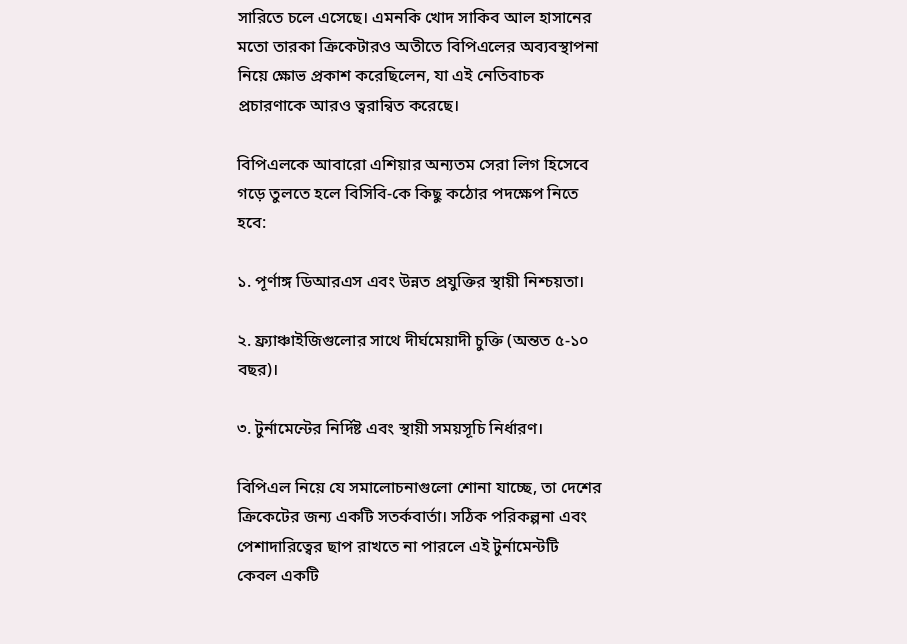সারিতে চলে এসেছে। এমনকি খোদ সাকিব আল হাসানের মতো তারকা ক্রিকেটারও অতীতে বিপিএলের অব্যবস্থাপনা নিয়ে ক্ষোভ প্রকাশ করেছিলেন, যা এই নেতিবাচক প্রচারণাকে আরও ত্বরান্বিত করেছে।

বিপিএলকে আবারো এশিয়ার অন্যতম সেরা লিগ হিসেবে গড়ে তুলতে হলে বিসিবি-কে কিছু কঠোর পদক্ষেপ নিতে হবে:

১. পূর্ণাঙ্গ ডিআরএস এবং উন্নত প্রযুক্তির স্থায়ী নিশ্চয়তা।

২. ফ্র্যাঞ্চাইজিগুলোর সাথে দীর্ঘমেয়াদী চুক্তি (অন্তত ৫-১০ বছর)।

৩. টুর্নামেন্টের নির্দিষ্ট এবং স্থায়ী সময়সূচি নির্ধারণ।

বিপিএল নিয়ে যে সমালোচনাগুলো শোনা যাচ্ছে, তা দেশের ক্রিকেটের জন্য একটি সতর্কবার্তা। সঠিক পরিকল্পনা এবং পেশাদারিত্বের ছাপ রাখতে না পারলে এই টুর্নামেন্টটি কেবল একটি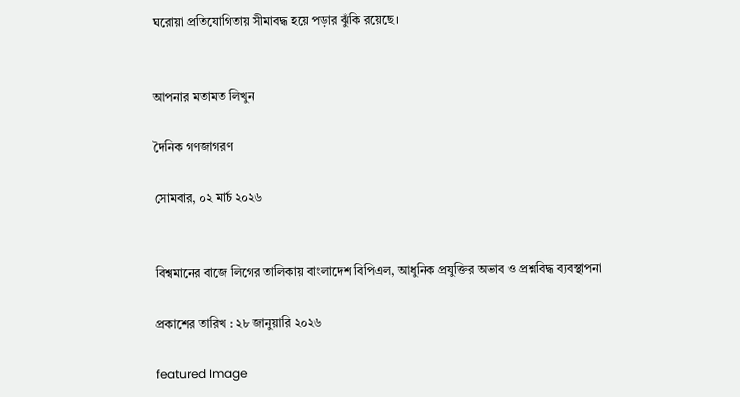ঘরোয়া প্রতিযোগিতায় সীমাবদ্ধ হয়ে পড়ার ঝুঁকি রয়েছে।


আপনার মতামত লিখুন

দৈনিক গণজাগরণ

সোমবার, ০২ মার্চ ২০২৬


বিশ্বমানের বাজে লিগের তালিকায় বাংলাদেশ বিপিএল, আধুনিক প্রযুক্তির অভাব ও প্রশ্নবিদ্ধ ব্যবস্থাপনা

প্রকাশের তারিখ : ২৮ জানুয়ারি ২০২৬

featured Image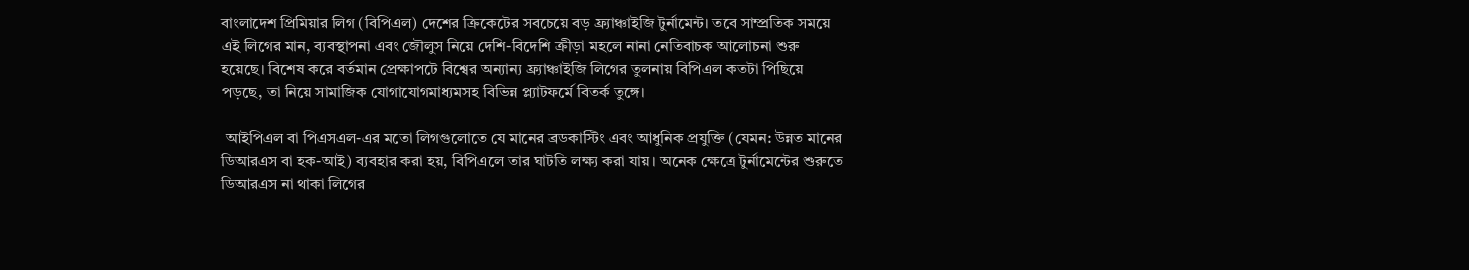বাংলাদেশ প্রিমিয়ার লিগ (বিপিএল) দেশের ক্রিকেটের সবচেয়ে বড় ফ্র্যাঞ্চাইজি টুর্নামেন্ট। তবে সাম্প্রতিক সময়ে এই লিগের মান, ব্যবস্থাপনা এবং জৌলুস নিয়ে দেশি-বিদেশি ক্রীড়া মহলে নানা নেতিবাচক আলোচনা শুরু হয়েছে। বিশেষ করে বর্তমান প্রেক্ষাপটে বিশ্বের অন্যান্য ফ্র্যাঞ্চাইজি লিগের তুলনায় বিপিএল কতটা পিছিয়ে পড়ছে, তা নিয়ে সামাজিক যোগাযোগমাধ্যমসহ বিভিন্ন প্ল্যাটফর্মে বিতর্ক তুঙ্গে।

 আইপিএল বা পিএসএল-এর মতো লিগগুলোতে যে মানের ব্রডকাস্টিং এবং আধুনিক প্রযুক্তি (যেমন: উন্নত মানের ডিআরএস বা হক-আই) ব্যবহার করা হয়, বিপিএলে তার ঘাটতি লক্ষ্য করা যায়। অনেক ক্ষেত্রে টুর্নামেন্টের শুরুতে ডিআরএস না থাকা লিগের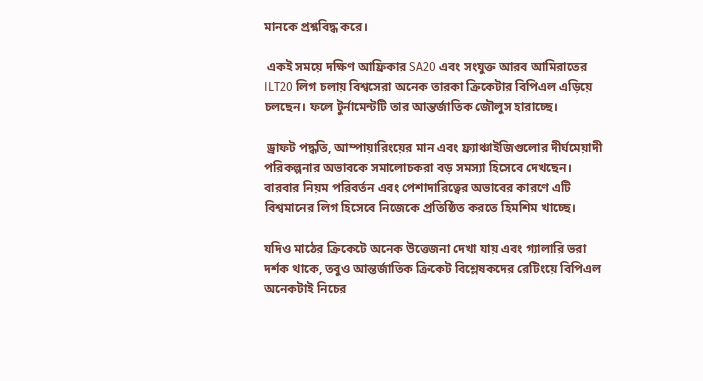মানকে প্রশ্নবিদ্ধ করে।

 একই সময়ে দক্ষিণ আফ্রিকার SA20 এবং সংযুক্ত আরব আমিরাতের ILT20 লিগ চলায় বিশ্বসেরা অনেক তারকা ক্রিকেটার বিপিএল এড়িয়ে চলছেন। ফলে টুর্নামেন্টটি তার আন্তর্জাতিক জৌলুস হারাচ্ছে।

 ড্রাফট পদ্ধতি, আম্পায়ারিংয়ের মান এবং ফ্র্যাঞ্চাইজিগুলোর দীর্ঘমেয়াদী পরিকল্পনার অভাবকে সমালোচকরা বড় সমস্যা হিসেবে দেখছেন। বারবার নিয়ম পরিবর্তন এবং পেশাদারিত্বের অভাবের কারণে এটি বিশ্বমানের লিগ হিসেবে নিজেকে প্রতিষ্ঠিত করতে হিমশিম খাচ্ছে।

যদিও মাঠের ক্রিকেটে অনেক উত্তেজনা দেখা যায় এবং গ্যালারি ভরা দর্শক থাকে, তবুও আন্তর্জাতিক ক্রিকেট বিশ্লেষকদের রেটিংয়ে বিপিএল অনেকটাই নিচের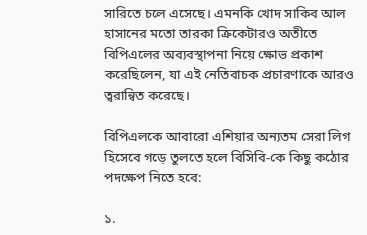সারিতে চলে এসেছে। এমনকি খোদ সাকিব আল হাসানের মতো তারকা ক্রিকেটারও অতীতে বিপিএলের অব্যবস্থাপনা নিয়ে ক্ষোভ প্রকাশ করেছিলেন, যা এই নেতিবাচক প্রচারণাকে আরও ত্বরান্বিত করেছে।

বিপিএলকে আবারো এশিয়ার অন্যতম সেরা লিগ হিসেবে গড়ে তুলতে হলে বিসিবি-কে কিছু কঠোর পদক্ষেপ নিতে হবে:

১.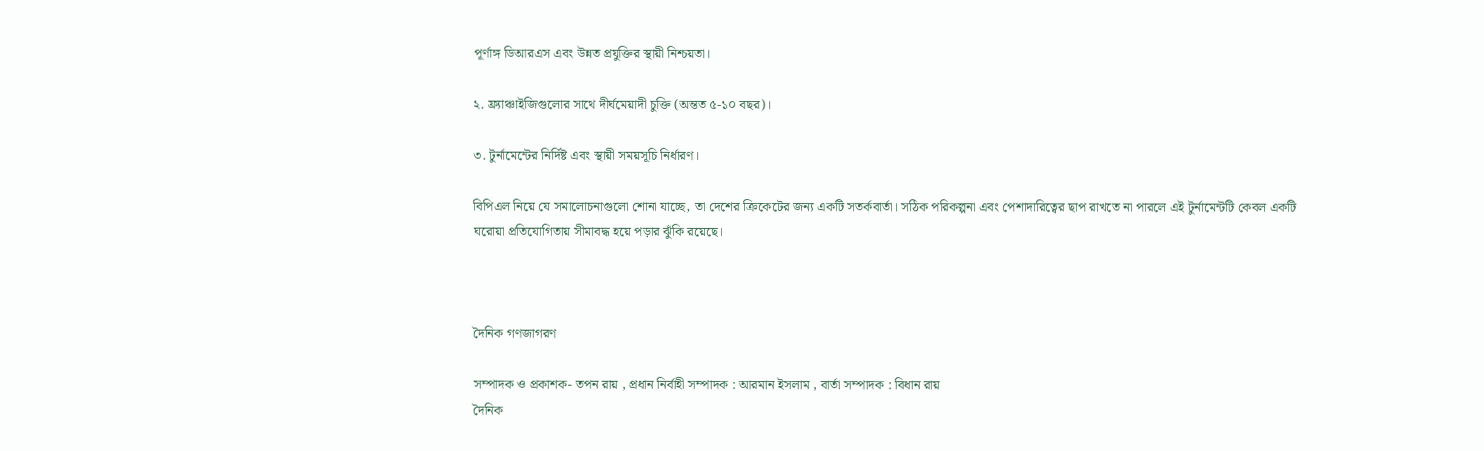পূর্ণাঙ্গ ডিআরএস এবং উন্নত প্রযুক্তির স্থায়ী নিশ্চয়তা।

২. ফ্র্যাঞ্চাইজিগুলোর সাথে দীর্ঘমেয়াদী চুক্তি (অন্তত ৫-১০ বছর)।

৩. টুর্নামেন্টের নির্দিষ্ট এবং স্থায়ী সময়সূচি নির্ধারণ।

বিপিএল নিয়ে যে সমালোচনাগুলো শোনা যাচ্ছে, তা দেশের ক্রিকেটের জন্য একটি সতর্কবার্তা। সঠিক পরিকল্পনা এবং পেশাদারিত্বের ছাপ রাখতে না পারলে এই টুর্নামেন্টটি কেবল একটি ঘরোয়া প্রতিযোগিতায় সীমাবদ্ধ হয়ে পড়ার ঝুঁকি রয়েছে।



দৈনিক গণজাগরণ

সম্পাদক ও প্রকাশক- তপন রায় , প্রধান নির্বাহী সম্পাদক : আরমান ইসলাম , বার্তা সম্পাদক : বিধান রায়
দৈনিক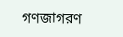গণজাগরণ